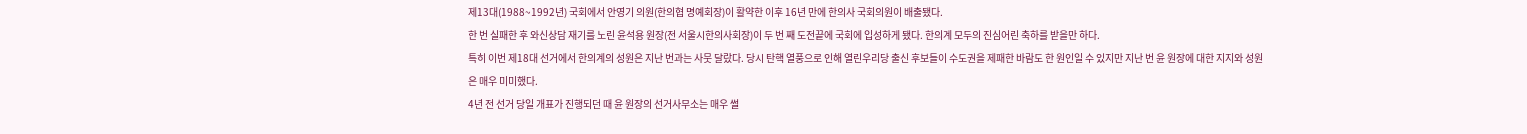제13대(1988~1992년) 국회에서 안영기 의원(한의협 명예회장)이 활약한 이후 16년 만에 한의사 국회의원이 배출됐다.
한 번 실패한 후 와신상담 재기를 노린 윤석용 원장(전 서울시한의사회장)이 두 번 째 도전끝에 국회에 입성하게 됐다. 한의계 모두의 진심어린 축하를 받을만 하다.
특히 이번 제18대 선거에서 한의계의 성원은 지난 번과는 사뭇 달랐다. 당시 탄핵 열풍으로 인해 열린우리당 출신 후보들이 수도권을 제패한 바람도 한 원인일 수 있지만 지난 번 윤 원장에 대한 지지와 성원은 매우 미미했다.
4년 전 선거 당일 개표가 진행되던 때 윤 원장의 선거사무소는 매우 썰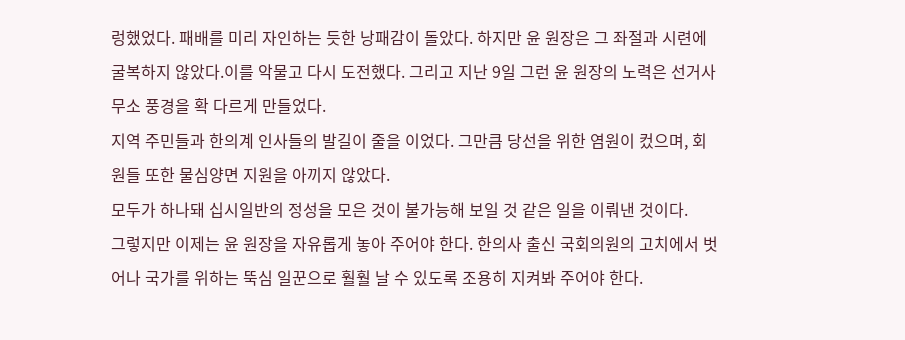렁했었다. 패배를 미리 자인하는 듯한 낭패감이 돌았다. 하지만 윤 원장은 그 좌절과 시련에 굴복하지 않았다.이를 악물고 다시 도전했다. 그리고 지난 9일 그런 윤 원장의 노력은 선거사무소 풍경을 확 다르게 만들었다.
지역 주민들과 한의계 인사들의 발길이 줄을 이었다. 그만큼 당선을 위한 염원이 컸으며, 회원들 또한 물심양면 지원을 아끼지 않았다.
모두가 하나돼 십시일반의 정성을 모은 것이 불가능해 보일 것 같은 일을 이뤄낸 것이다.
그렇지만 이제는 윤 원장을 자유롭게 놓아 주어야 한다. 한의사 출신 국회의원의 고치에서 벗어나 국가를 위하는 뚝심 일꾼으로 훨훨 날 수 있도록 조용히 지켜봐 주어야 한다.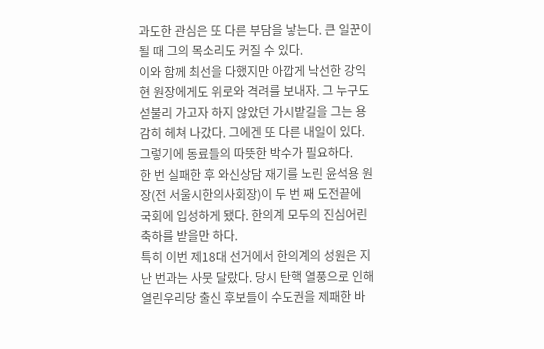과도한 관심은 또 다른 부담을 낳는다. 큰 일꾼이 될 때 그의 목소리도 커질 수 있다.
이와 함께 최선을 다했지만 아깝게 낙선한 강익현 원장에게도 위로와 격려를 보내자. 그 누구도 섣불리 가고자 하지 않았던 가시밭길을 그는 용감히 헤쳐 나갔다. 그에겐 또 다른 내일이 있다. 그렇기에 동료들의 따뜻한 박수가 필요하다.
한 번 실패한 후 와신상담 재기를 노린 윤석용 원장(전 서울시한의사회장)이 두 번 째 도전끝에 국회에 입성하게 됐다. 한의계 모두의 진심어린 축하를 받을만 하다.
특히 이번 제18대 선거에서 한의계의 성원은 지난 번과는 사뭇 달랐다. 당시 탄핵 열풍으로 인해 열린우리당 출신 후보들이 수도권을 제패한 바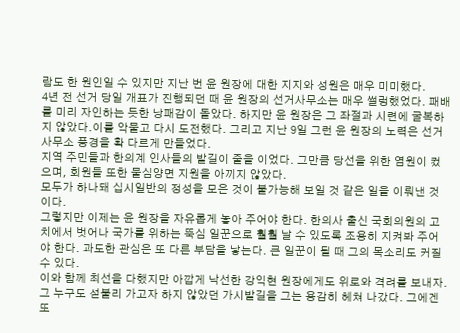람도 한 원인일 수 있지만 지난 번 윤 원장에 대한 지지와 성원은 매우 미미했다.
4년 전 선거 당일 개표가 진행되던 때 윤 원장의 선거사무소는 매우 썰렁했었다. 패배를 미리 자인하는 듯한 낭패감이 돌았다. 하지만 윤 원장은 그 좌절과 시련에 굴복하지 않았다.이를 악물고 다시 도전했다. 그리고 지난 9일 그런 윤 원장의 노력은 선거사무소 풍경을 확 다르게 만들었다.
지역 주민들과 한의계 인사들의 발길이 줄을 이었다. 그만큼 당선을 위한 염원이 컸으며, 회원들 또한 물심양면 지원을 아끼지 않았다.
모두가 하나돼 십시일반의 정성을 모은 것이 불가능해 보일 것 같은 일을 이뤄낸 것이다.
그렇지만 이제는 윤 원장을 자유롭게 놓아 주어야 한다. 한의사 출신 국회의원의 고치에서 벗어나 국가를 위하는 뚝심 일꾼으로 훨훨 날 수 있도록 조용히 지켜봐 주어야 한다. 과도한 관심은 또 다른 부담을 낳는다. 큰 일꾼이 될 때 그의 목소리도 커질 수 있다.
이와 함께 최선을 다했지만 아깝게 낙선한 강익현 원장에게도 위로와 격려를 보내자. 그 누구도 섣불리 가고자 하지 않았던 가시밭길을 그는 용감히 헤쳐 나갔다. 그에겐 또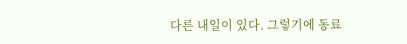다른 내일이 있다. 그렇기에 동료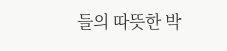들의 따뜻한 박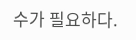수가 필요하다.